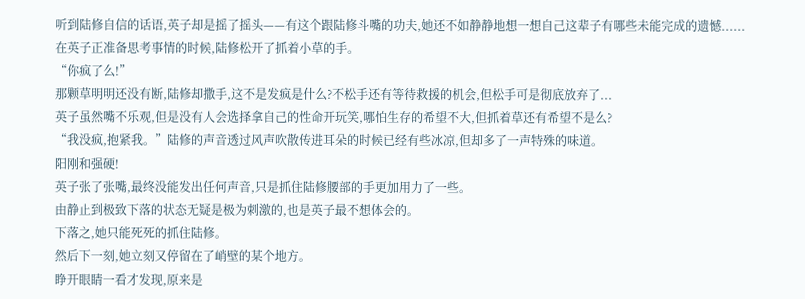听到陆修自信的话语,英子却是摇了摇头——有这个跟陆修斗嘴的功夫,她还不如静静地想一想自己这辈子有哪些未能完成的遗憾......
在英子正准备思考事情的时候,陆修松开了抓着小草的手。
“你疯了么!”
那颗草明明还没有断,陆修却撒手,这不是发疯是什么?不松手还有等待救援的机会,但松手可是彻底放弃了...
英子虽然嘴不乐观,但是没有人会选择拿自己的性命开玩笑,哪怕生存的希望不大,但抓着草还有希望不是么?
“我没疯,抱紧我。”陆修的声音透过风声吹散传进耳朵的时候已经有些冰凉,但却多了一声特殊的味道。
阳刚和强硬!
英子张了张嘴,最终没能发出任何声音,只是抓住陆修腰部的手更加用力了一些。
由静止到极致下落的状态无疑是极为刺激的,也是英子最不想体会的。
下落之,她只能死死的抓住陆修。
然后下一刻,她立刻又停留在了峭壁的某个地方。
睁开眼睛一看才发现,原来是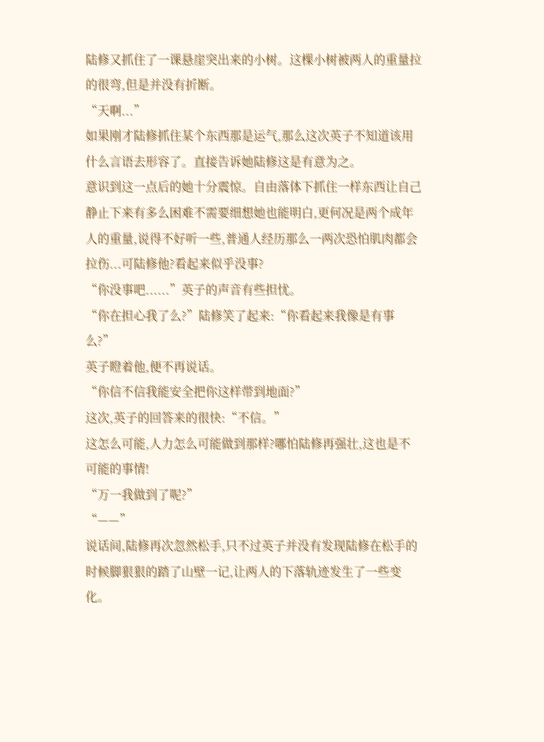陆修又抓住了一课悬崖突出来的小树。这棵小树被两人的重量拉的很弯,但是并没有折断。
“天啊...”
如果刚才陆修抓住某个东西那是运气,那么这次英子不知道该用什么言语去形容了。直接告诉她陆修这是有意为之。
意识到这一点后的她十分震惊。自由落体下抓住一样东西让自己静止下来有多么困难不需要细想她也能明白,更何况是两个成年人的重量,说得不好听一些,普通人经历那么一两次恐怕肌肉都会拉伤...可陆修他?看起来似乎没事?
“你没事吧......”英子的声音有些担忧。
“你在担心我了么?”陆修笑了起来:“你看起来我像是有事么?”
英子瞪着他,便不再说话。
“你信不信我能安全把你这样带到地面?”
这次,英子的回答来的很快:“不信。”
这怎么可能,人力怎么可能做到那样?哪怕陆修再强壮,这也是不可能的事情!
“万一我做到了呢?”
“——”
说话间,陆修再次忽然松手,只不过英子并没有发现陆修在松手的时候脚狠狠的踏了山壁一记,让两人的下落轨迹发生了一些变化。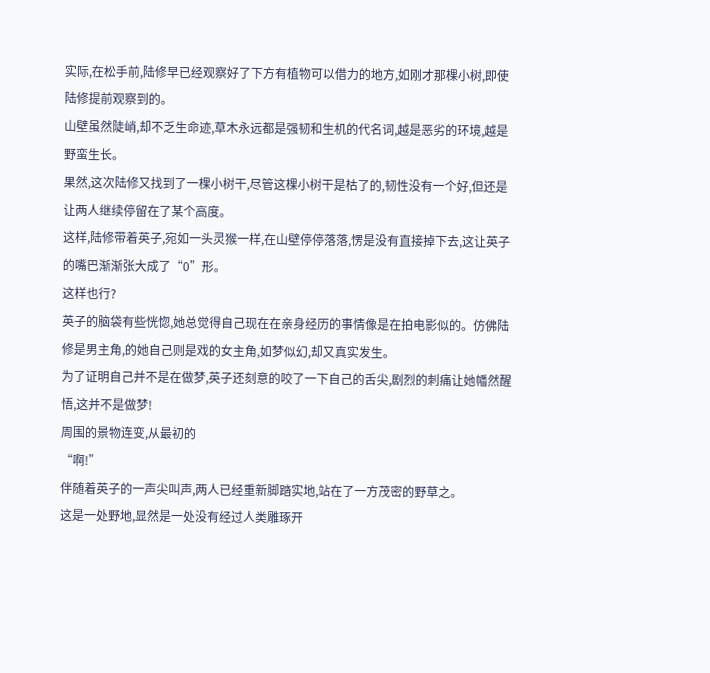实际,在松手前,陆修早已经观察好了下方有植物可以借力的地方,如刚才那棵小树,即使陆修提前观察到的。
山壁虽然陡峭,却不乏生命迹,草木永远都是强韧和生机的代名词,越是恶劣的环境,越是野蛮生长。
果然,这次陆修又找到了一棵小树干,尽管这棵小树干是枯了的,韧性没有一个好,但还是让两人继续停留在了某个高度。
这样,陆修带着英子,宛如一头灵猴一样,在山壁停停落落,愣是没有直接掉下去,这让英子的嘴巴渐渐张大成了“0”形。
这样也行?
英子的脑袋有些恍惚,她总觉得自己现在在亲身经历的事情像是在拍电影似的。仿佛陆修是男主角,的她自己则是戏的女主角,如梦似幻,却又真实发生。
为了证明自己并不是在做梦,英子还刻意的咬了一下自己的舌尖,剧烈的刺痛让她幡然醒悟,这并不是做梦!
周围的景物连变,从最初的
“啊!”
伴随着英子的一声尖叫声,两人已经重新脚踏实地,站在了一方茂密的野草之。
这是一处野地,显然是一处没有经过人类雕琢开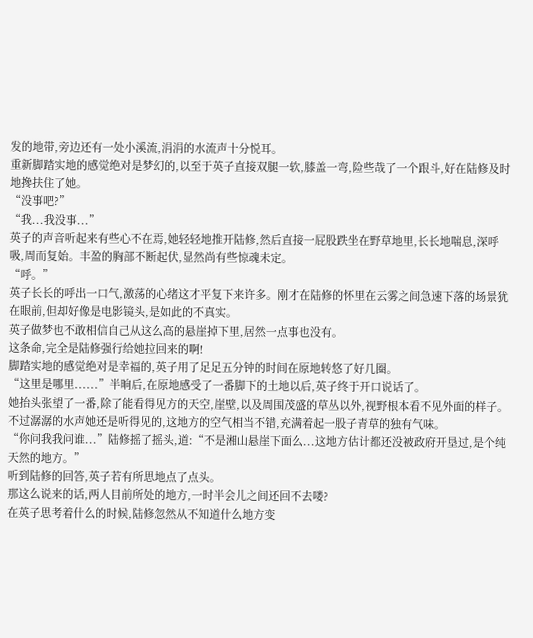发的地带,旁边还有一处小溪流,涓涓的水流声十分悦耳。
重新脚踏实地的感觉绝对是梦幻的,以至于英子直接双腿一软,膝盖一弯,险些哉了一个跟斗,好在陆修及时地搀扶住了她。
“没事吧?”
“我...我没事...”
英子的声音听起来有些心不在焉,她轻轻地推开陆修,然后直接一屁股跌坐在野草地里,长长地喘息,深呼吸,周而复始。丰盈的胸部不断起伏,显然尚有些惊魂未定。
“呼。”
英子长长的呼出一口气,激荡的心绪这才平复下来许多。刚才在陆修的怀里在云雾之间急速下落的场景犹在眼前,但却好像是电影镜头,是如此的不真实。
英子做梦也不敢相信自己从这么高的悬崖掉下里,居然一点事也没有。
这条命,完全是陆修强行给她拉回来的啊!
脚踏实地的感觉绝对是幸福的,英子用了足足五分钟的时间在原地转悠了好几圈。
“这里是哪里......”半晌后,在原地感受了一番脚下的土地以后,英子终于开口说话了。
她抬头张望了一番,除了能看得见方的天空,崖壁,以及周围茂盛的草丛以外,视野根本看不见外面的样子。不过潺潺的水声她还是听得见的,这地方的空气相当不错,充满着起一股子青草的独有气味。
“你问我我问谁...”陆修摇了摇头,道:“不是湘山悬崖下面么...这地方估计都还没被政府开垦过,是个纯天然的地方。”
听到陆修的回答,英子若有所思地点了点头。
那这么说来的话,两人目前所处的地方,一时半会儿之间还回不去喽?
在英子思考着什么的时候,陆修忽然从不知道什么地方变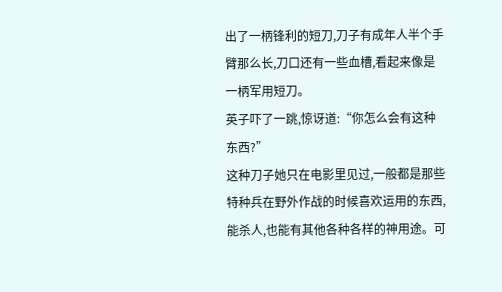出了一柄锋利的短刀,刀子有成年人半个手臂那么长,刀口还有一些血槽,看起来像是一柄军用短刀。
英子吓了一跳,惊讶道:“你怎么会有这种东西?”
这种刀子她只在电影里见过,一般都是那些特种兵在野外作战的时候喜欢运用的东西,能杀人,也能有其他各种各样的神用途。可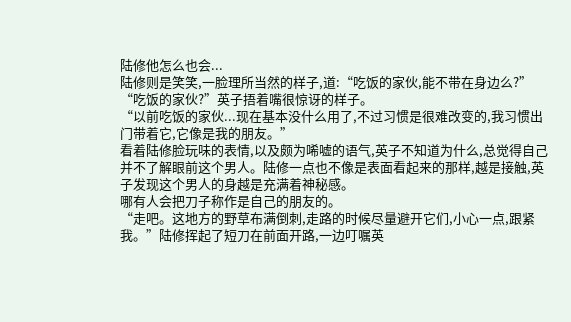陆修他怎么也会...
陆修则是笑笑,一脸理所当然的样子,道:“吃饭的家伙,能不带在身边么?”
“吃饭的家伙?”英子捂着嘴很惊讶的样子。
“以前吃饭的家伙...现在基本没什么用了,不过习惯是很难改变的,我习惯出门带着它,它像是我的朋友。”
看着陆修脸玩味的表情,以及颇为唏嘘的语气,英子不知道为什么,总觉得自己并不了解眼前这个男人。陆修一点也不像是表面看起来的那样,越是接触,英子发现这个男人的身越是充满着神秘感。
哪有人会把刀子称作是自己的朋友的。
“走吧。这地方的野草布满倒刺,走路的时候尽量避开它们,小心一点,跟紧我。”陆修挥起了短刀在前面开路,一边叮嘱英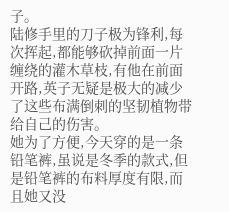子。
陆修手里的刀子极为锋利,每次挥起,都能够砍掉前面一片缠绕的灌木草枝,有他在前面开路,英子无疑是极大的减少了这些布满倒刺的坚韧植物带给自己的伤害。
她为了方便,今天穿的是一条铅笔裤,虽说是冬季的款式,但是铅笔裤的布料厚度有限,而且她又没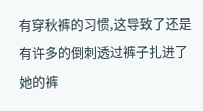有穿秋裤的习惯,这导致了还是有许多的倒刺透过裤子扎进了她的裤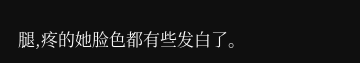腿,疼的她脸色都有些发白了。